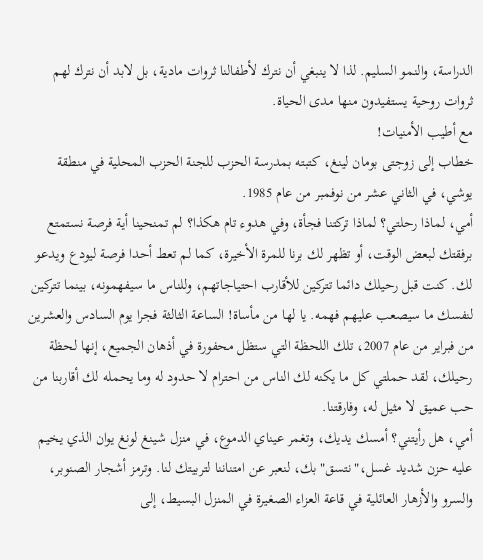الدراسة، والنمو السليم. لذا لا ينبغي أن نترك لأطفالنا ثروات مادية، بل لابد أن نترك لهم ثروات روحية يستفيدون منها مدى الحياة.
مع أطيب الأمنيات!
خطاب إلى زوجتى بومان لينغ، كتبته بمدرسة الحزب للجنة الحزب المحلية في منطقة يوشي، في الثاني عشر من نوفمبر من عام 1985.
أمي، لماذا رحلتي؟ لماذا تركتنا فجأة، وفي هدوء تام هكذا؟ لم تمنحينا أية فرصة نستمتع برفقتك لبعض الوقت، أو تظهر لك برنا للمرة الأخيرة، كما لم تعط أحدا فرصة ليودع ويدعو لك. كنت قبل رحيلك دائما تتركين للأقارب احتياجاتهم، وللناس ما سيفهمونه، بينما تتركين لنفسك ما سيصعب عليهم فهمه. يا لها من مأساة! الساعة الثالثة فجرا يوم السادس والعشرين من فبراير من عام 2007، تلك اللحظة التي ستظل محفورة في أذهان الجميع، إنها لحظة رحيلك، لقد حملتي كل ما يكنه لك الناس من احترام لا حدود له وما يحمله لك أقاربنا من حب عميق لا مثيل له، وفارقتنا.
أمي، هل رأيتني؟ أمسك يديك، وتغمر عيناي الدموع، في منزل شينغ لونغ يوان الذي يخيم عليه حزن شديد غسل،"نتسق"بك، لنعبر عن امتناننا لتربيتك لنا. وترمز أشجار الصنوبر، والسرو والأزهار العائلية في قاعة العزاء الصغيرة في المنزل البسيط، إلى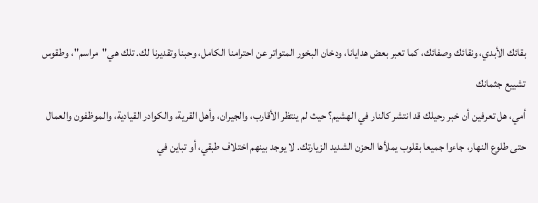بقائك الأبدي، ونقائك وصفائك، كما تعبر بعض هدايانا، ودخان البخور المتواتر عن احترامنا الكامل، وحبنا وتقديرنا لك. تلك هي"مراسم"، وطقوس تشييع جثمانك
أمي، هل تعرفين أن خبر رحيلك قد انتشر كالنار في الهشيم؟ حيث لم ينتظر الأقارب، والجيران، وأهل القرية، والكوادر القيادية، والموظفون والعمال حتى طلوع النهار، جاءوا جميعا بقلوب يملأها الحزن الشديد الزيارتك. لا يوجد بينهم اختلاف طبقي، أو تباين في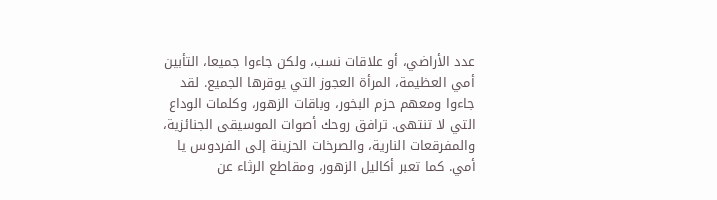عدد الأراضي، أو علاقات نسب، ولكن جاءوا جميعا، التأبين أمي العظيمة، المرأة العجوز التي يوقرها الجميع. لقد جاءوا ومعهم حزم البخور، وباقات الزهور، وكلمات الوداع التي لا تنتهى. ترافق روحك أصوات الموسيقى الجنائزية، والمفرقعات النارية، والصرخات الحزينة إلى الفردوس يا أمي. كما تعبر أكاليل الزهور، ومقاطع الرثاء عن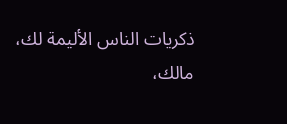ذكريات الناس الأليمة لك،
مالك،